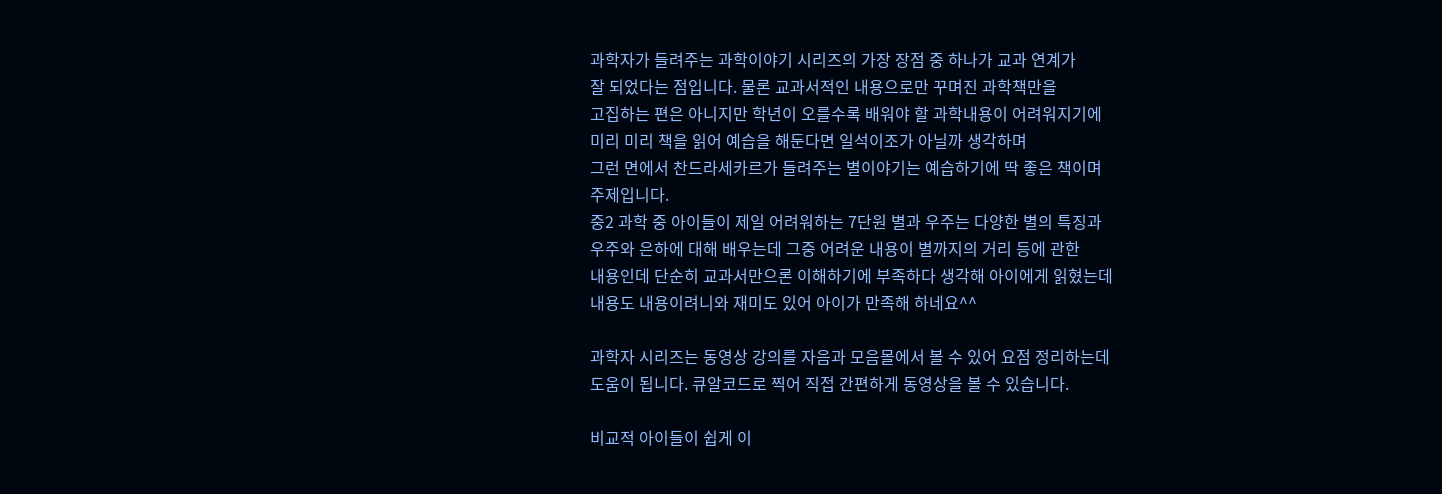과학자가 들려주는 과학이야기 시리즈의 가장 장점 중 하나가 교과 연계가
잘 되었다는 점입니다. 물론 교과서적인 내용으로만 꾸며진 과학책만을
고집하는 편은 아니지만 학년이 오를수록 배워야 할 과학내용이 어려워지기에
미리 미리 책을 읽어 예습을 해둔다면 일석이조가 아닐까 생각하며
그런 면에서 찬드라세카르가 들려주는 별이야기는 예습하기에 딱 좋은 책이며
주제입니다.
중2 과학 중 아이들이 제일 어려워하는 7단원 별과 우주는 다양한 별의 특징과
우주와 은하에 대해 배우는데 그중 어려운 내용이 별까지의 거리 등에 관한
내용인데 단순히 교과서만으론 이해하기에 부족하다 생각해 아이에게 읽혔는데
내용도 내용이려니와 재미도 있어 아이가 만족해 하네요^^

과학자 시리즈는 동영상 강의를 자음과 모음몰에서 볼 수 있어 요점 정리하는데
도움이 됩니다. 큐알코드로 찍어 직접 간편하게 동영상을 볼 수 있습니다.

비교적 아이들이 쉽게 이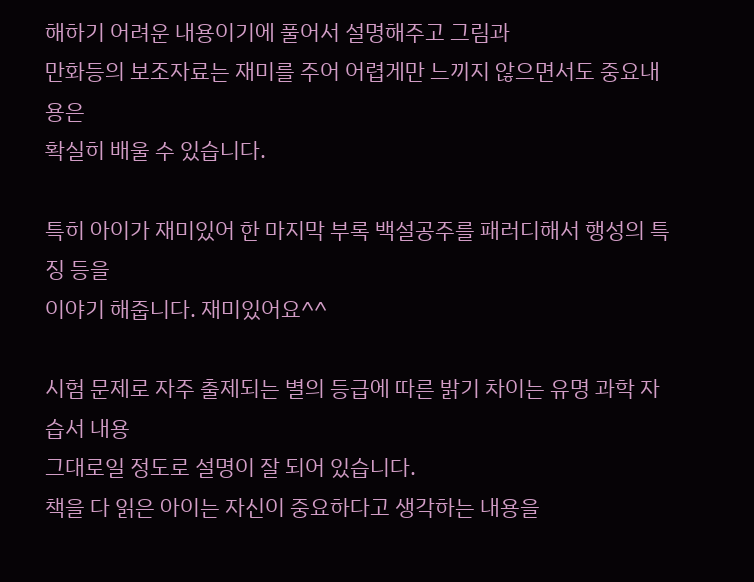해하기 어려운 내용이기에 풀어서 설명해주고 그림과
만화등의 보조자료는 재미를 주어 어렵게만 느끼지 않으면서도 중요내용은
확실히 배울 수 있습니다.

특히 아이가 재미있어 한 마지막 부록 백설공주를 패러디해서 행성의 특징 등을
이야기 해줍니다. 재미있어요^^

시험 문제로 자주 출제되는 별의 등급에 따른 밝기 차이는 유명 과학 자습서 내용
그대로일 정도로 설명이 잘 되어 있습니다.
책을 다 읽은 아이는 자신이 중요하다고 생각하는 내용을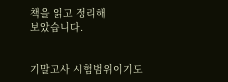책을 읽고 정리해
보았습니다.


기말고사 시험범위이기도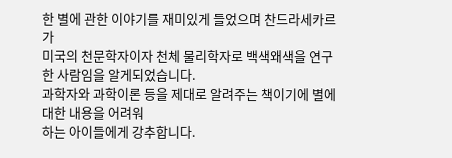한 별에 관한 이야기를 재미있게 들었으며 찬드라세카르가
미국의 천문학자이자 천체 물리학자로 백색왜색을 연구한 사람임을 알게되었습니다.
과학자와 과학이론 등을 제대로 알려주는 책이기에 별에 대한 내용을 어려워
하는 아이들에게 강추합니다.